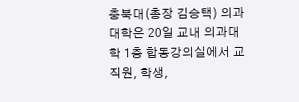충북대(총장 김승택) 의과대학은 20일 교내 의과대학 1층 합동강의실에서 교직원, 학생,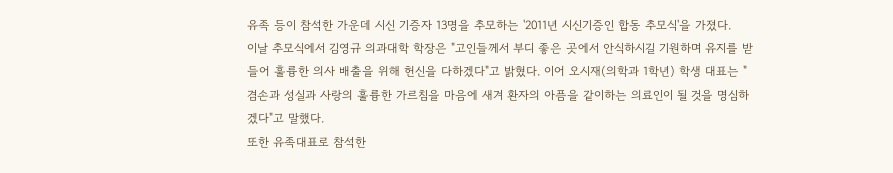유족 등이 참석한 가운데 시신 기증자 13명을 추모하는 '2011년 시신기증인 합동 추모식'을 가졌다.
이날 추모식에서 김영규 의과대학 학장은 "고인들께서 부디 좋은 곳에서 안식하시길 기원하며 유지를 받들어 훌륭한 의사 배출을 위해 헌신을 다하겠다"고 밝혔다. 이어 오시재(의학과 1학년) 학생 대표는 "겸손과 성실과 사랑의 훌륭한 가르침을 마음에 새겨 환자의 아픔을 같이하는 의료인이 될 것을 명심하겠다"고 말했다.
또한 유족대표로 참석한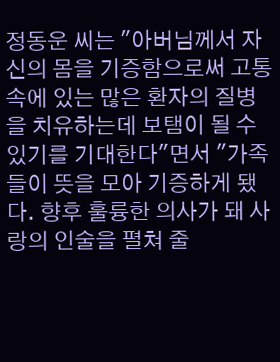정동운 씨는 "아버님께서 자신의 몸을 기증함으로써 고통 속에 있는 많은 환자의 질병을 치유하는데 보탬이 될 수 있기를 기대한다"면서 "가족들이 뜻을 모아 기증하게 됐다. 향후 훌륭한 의사가 돼 사랑의 인술을 펼쳐 줄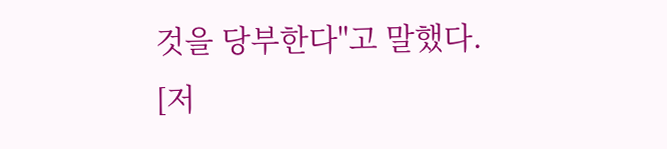것을 당부한다"고 말했다.
[저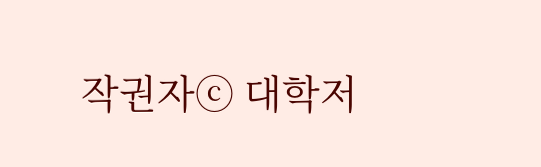작권자ⓒ 대학저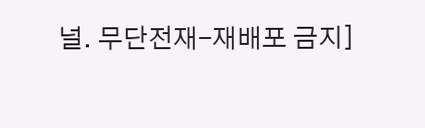널. 무단전재-재배포 금지]